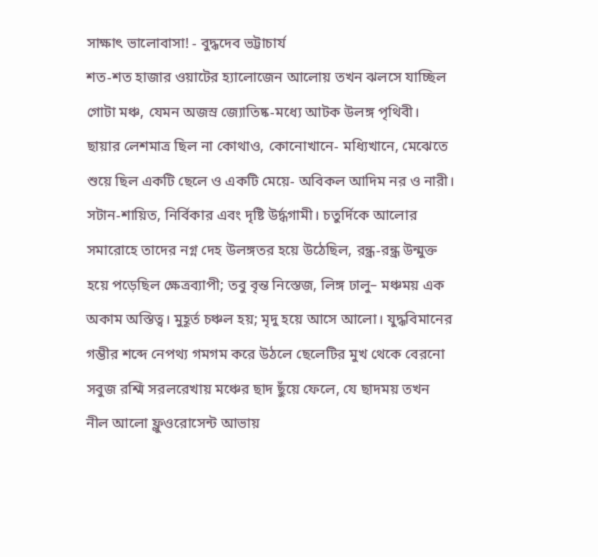সাক্ষাৎ ভালোবাসা! - বুদ্ধদেব ভট্টাচার্য
শত-শত হাজার ওয়াটের হ্যালোজেন আলোয় তখন ঝলসে যাচ্ছিল গোটা মঞ্চ, যেমন অজস্র জ্যোতিষ্ক-মধ্যে আটক উলঙ্গ পৃথিবী। ছায়ার লেশমাত্র ছিল না কোথাও, কোনোখানে- মধ্যিখানে, মেঝেতে শুয়ে ছিল একটি ছেলে ও একটি মেয়ে- অবিকল আদিম নর ও নারী। সটান-শায়িত, নির্বিকার এবং দৃষ্টি উর্দ্ধগামী। চতুর্দিকে আলোর সমারোহে তাদের নগ্ন দেহ উলঙ্গতর হয়ে উঠেছিল, রন্ধ্র-রন্ধ্র উন্মুক্ত হয়ে পড়েছিল ক্ষেত্রব্যাপী; তবু বৃন্ত নিস্তেজ, লিঙ্গ ঢালু– মঞ্চময় এক অকাম অস্তিত্ব। মুহূর্ত চঞ্চল হয়; মৃদু হয়ে আসে আলো। যুদ্ধবিমানের গম্ভীর শব্দে নেপথ্য গমগম করে উঠলে ছেলেটির মুখ থেকে বেরনো সবুজ রশ্মি সরলরেখায় মঞ্চের ছাদ ছুঁয়ে ফেলে, যে ছাদময় তখন নীল আলো ফ্লুওরোসেন্ট আভায়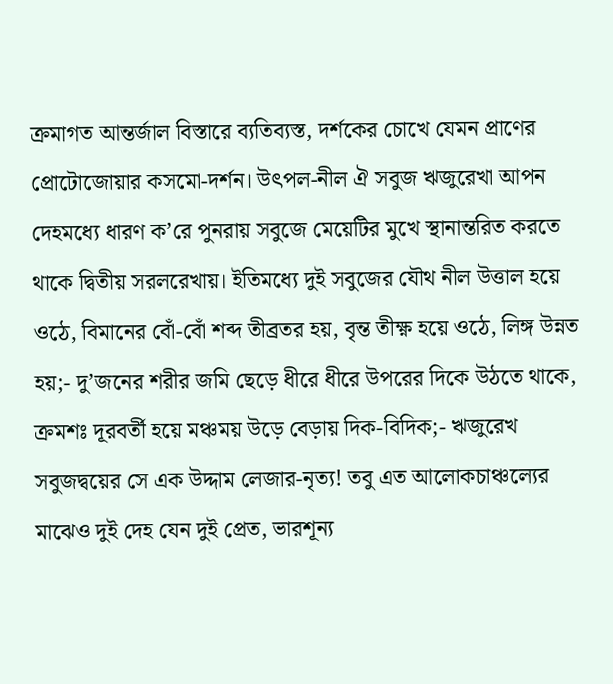ক্রমাগত আন্তর্জাল বিস্তারে ব্যতিব্যস্ত, দর্শকের চোখে যেমন প্রাণের প্রোটোজোয়ার কসমো-দর্শন। উৎপল-নীল ঐ সবুজ ঋজুরেখা আপন দেহমধ্যে ধারণ ক’রে পুনরায় সবুজে মেয়েটির মুখে স্থানান্তরিত করতে থাকে দ্বিতীয় সরলরেখায়। ইতিমধ্যে দুই সবুজের যৌথ নীল উত্তাল হয়ে ওঠে, বিমানের বোঁ-বোঁ শব্দ তীব্রতর হয়, বৃন্ত তীক্ষ্ণ হয়ে ওঠে, লিঙ্গ উন্নত হয়;- দু’জনের শরীর জমি ছেড়ে ধীরে ধীরে উপরের দিকে উঠতে থাকে, ক্রমশঃ দূরবর্তী হয়ে মঞ্চময় উড়ে বেড়ায় দিক-বিদিক;- ঋজুরেখ সবুজদ্বয়ের সে এক উদ্দাম লেজার-নৃত্য! তবু এত আলোকচাঞ্চল্যের মাঝেও দুই দেহ যেন দুই প্রেত, ভারশূন্য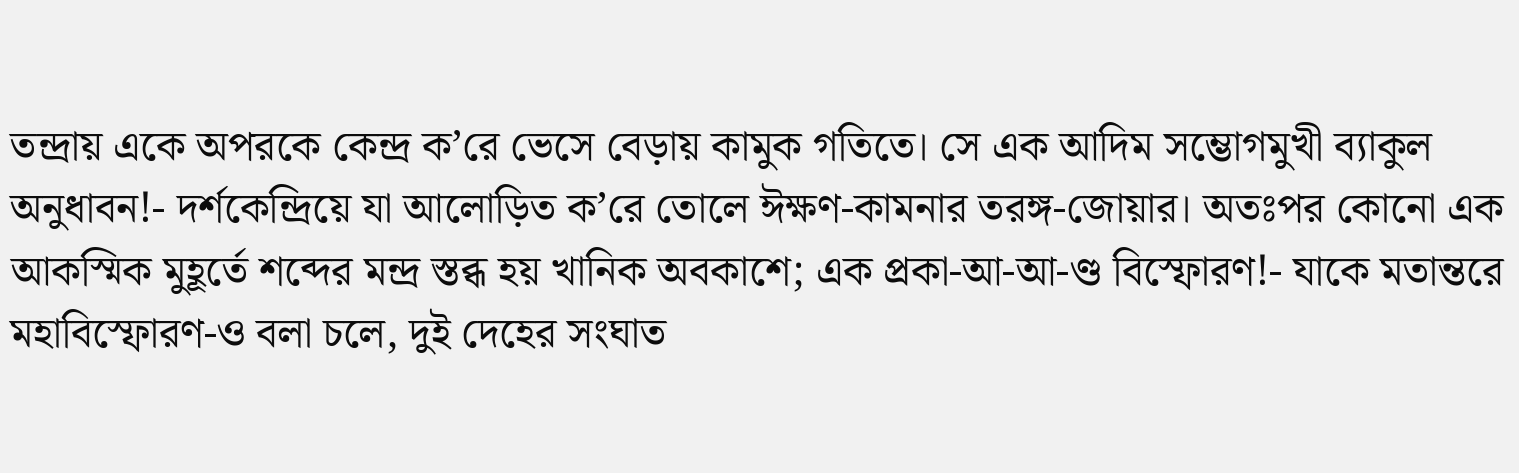তন্দ্রায় একে অপরকে কেন্দ্র ক’রে ভেসে বেড়ায় কামুক গতিতে। সে এক আদিম সম্ভোগমুখী ব্যাকুল অনুধাবন!- দর্শকেন্দ্রিয়ে যা আলোড়িত ক’রে তোলে ঈক্ষণ-কামনার তরঙ্গ-জোয়ার। অতঃপর কোনো এক আকস্মিক মুহূর্তে শব্দের মন্দ্র স্তব্ধ হয় খানিক অবকাশে; এক প্রকা-আ-আ-ণ্ড বিস্ফোরণ!- যাকে মতান্তরে মহাবিস্ফোরণ-ও বলা চলে, দুই দেহের সংঘাত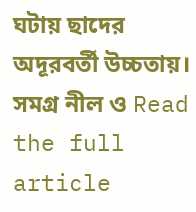ঘটায় ছাদের অদূরবর্তী উচ্চতায়। সমগ্র নীল ও Read the full article